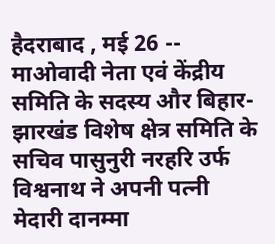हैदराबाद , मई 26 -- माओवादी नेता एवं केंद्रीय समिति के सदस्य और बिहार-झारखंड विशेष क्षेत्र समिति के सचिव पासुनुरी नरहरि उर्फ विश्वनाथ ने अपनी पत्नी मेदारी दानम्मा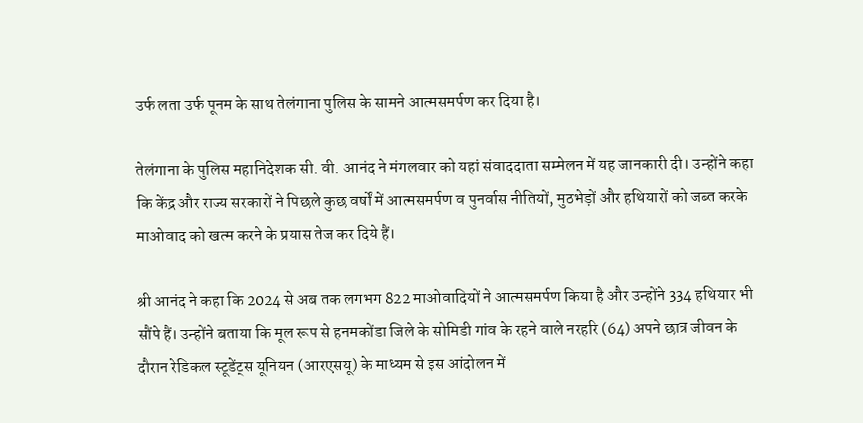उर्फ लता उर्फ पूनम के साथ तेलंगाना पुलिस के सामने आत्मसमर्पण कर दिया है।

तेलंगाना के पुलिस महानिदेशक सी. वी. आनंद ने मंगलवार को यहां संवाददाता सम्मेलन में यह जानकारी दी। उन्होंने कहा कि केंद्र और राज्य सरकारों ने पिछले कुछ वर्षों में आत्मसमर्पण व पुनर्वास नीतियों, मुठभेड़ों और हथियारों को जब्त करके माओवाद को खत्म करने के प्रयास तेज कर दिये हैं।

श्री आनंद ने कहा कि 2024 से अब तक लगभग 822 माओवादियों ने आत्मसमर्पण किया है और उन्होंने 334 हथियार भी सौंपे हैं। उन्होंने बताया कि मूल रूप से हनमकोंडा जिले के सोमिडी गांव के रहने वाले नरहरि (64) अपने छात्र जीवन के दौरान रेडिकल स्टूडेंट्स यूनियन (आरएसयू) के माध्यम से इस आंदोलन में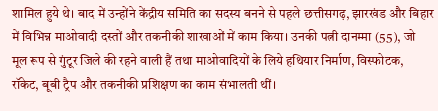शामिल हुये थे। बाद में उन्होंने केंद्रीय समिति का सदस्य बनने से पहले छत्तीसगढ़, झारखंड और बिहार में विभिन्न माओवादी दस्तों और तकनीकी शाखाओं में काम किया। उनकी पत्नी दानम्मा (55), जो मूल रूप से गुंटूर जिले की रहने वाली हैं तथा माओवादियों के लिये हथियार निर्माण, विस्फोटक, रॉकेट, बूबी ट्रैप और तकनीकी प्रशिक्षण का काम संभालती थीं।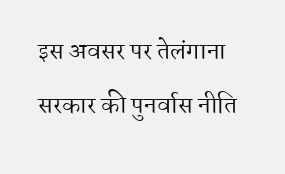इस अवसर पर तेलंगाना सरकार की पुनर्वास नीति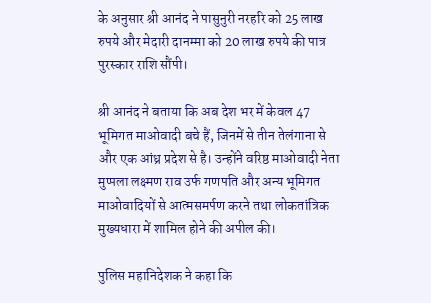के अनुसार श्री आनंद ने पासुनुरी नरहरि को 25 लाख रुपये और मेदारी दानम्मा को 20 लाख रुपये की पात्र पुरस्कार राशि सौंपी।

श्री आनंद ने बताया कि अब देश भर में केवल 47 भूमिगत माओवादी बचे हैं, जिनमें से तीन तेलंगाना से और एक आंध्र प्रदेश से है। उन्होंने वरिष्ठ माओवादी नेता मुप्पला लक्ष्मण राव उर्फ गणपति और अन्य भूमिगत माओवादियों से आत्मसमर्पण करने तथा लोकतांत्रिक मुख्यधारा में शामिल होने की अपील की।

पुलिस महानिदेशक ने कहा कि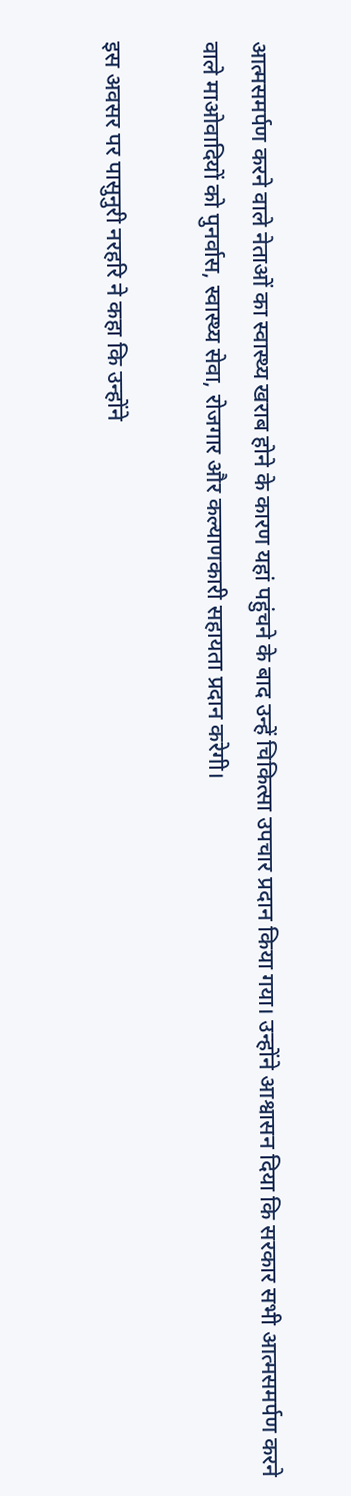आत्मसमर्पण करने वाले नेताओं का स्वास्थ्य खराब होने के कारण यहां पहुंचने के बाद उन्हें चिकित्सा उपचार प्रदान किया गया। उन्होंने आश्वासन दिया कि सरकार सभी आत्मसमर्पण करने वाले माओवादियों को पुनर्वास, स्वास्थ्य सेवा, रोजगार और कल्याणकारी सहायता प्रदान करेगी।

इस अवसर पर पासुनुरी नरहरि ने कहा कि उन्होंने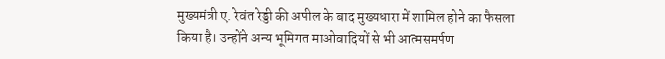मुख्यमंत्री ए. रेवंत रेड्डी की अपील के बाद मुख्यधारा में शामिल होने का फैसला किया है। उन्होंने अन्य भूमिगत माओवादियों से भी आत्मसमर्पण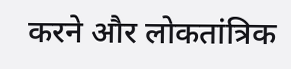करने और लोकतांत्रिक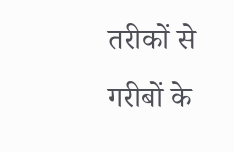तरीकों से गरीबों के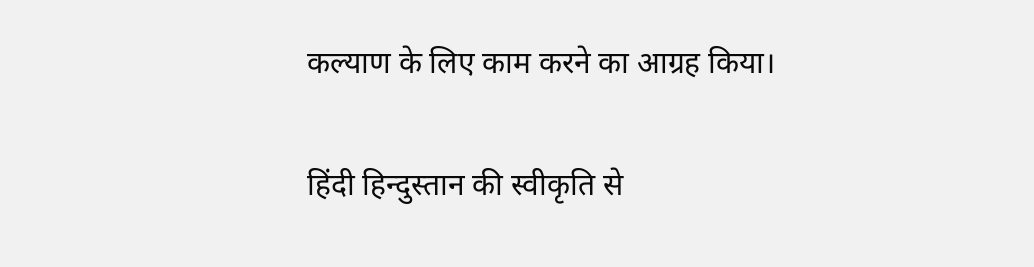कल्याण के लिए काम करने का आग्रह किया।

हिंदी हिन्दुस्तान की स्वीकृति से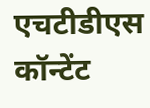एचटीडीएस कॉन्टेंट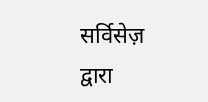सर्विसेज़ द्वारा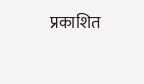प्रकाशित